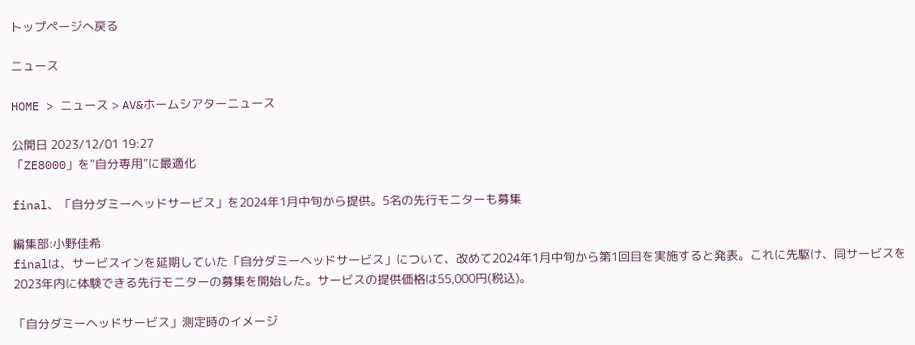トップページへ戻る

ニュース

HOME > ニュース > AV&ホームシアターニュース

公開日 2023/12/01 19:27
「ZE8000」を“自分専用”に最適化

final、「自分ダミーヘッドサービス」を2024年1月中旬から提供。5名の先行モニターも募集

編集部:小野佳希
finalは、サービスインを延期していた「自分ダミーヘッドサービス」について、改めて2024年1月中旬から第1回目を実施すると発表。これに先駆け、同サービスを2023年内に体験できる先行モニターの募集を開始した。サービスの提供価格は55,000円(税込)。

「自分ダミーヘッドサービス」測定時のイメージ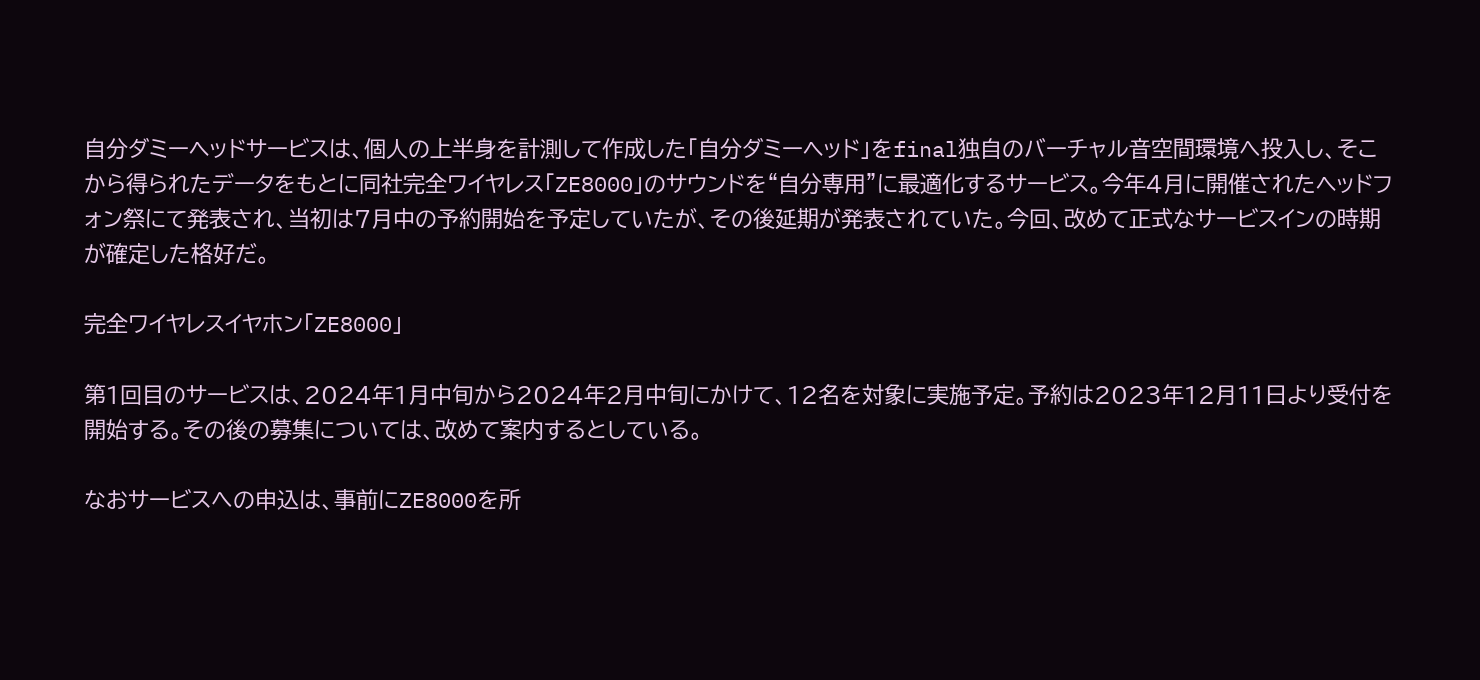自分ダミーヘッドサービスは、個人の上半身を計測して作成した「自分ダミーヘッド」をfinal独自のバーチャル音空間環境へ投入し、そこから得られたデータをもとに同社完全ワイヤレス「ZE8000」のサウンドを“自分専用”に最適化するサービス。今年4月に開催されたヘッドフォン祭にて発表され、当初は7月中の予約開始を予定していたが、その後延期が発表されていた。今回、改めて正式なサービスインの時期が確定した格好だ。

完全ワイヤレスイヤホン「ZE8000」

第1回目のサービスは、2024年1月中旬から2024年2月中旬にかけて、12名を対象に実施予定。予約は2023年12月11日より受付を開始する。その後の募集については、改めて案内するとしている。

なおサービスへの申込は、事前にZE8000を所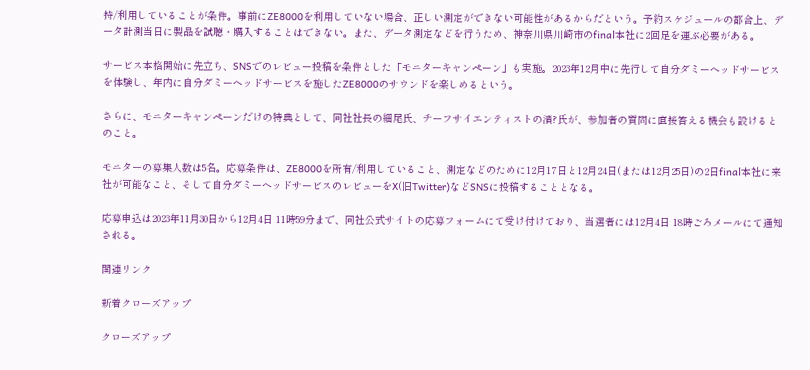持/利用していることが条件。事前にZE8000を利用していない場合、正しい測定ができない可能性があるからだという。予約スケジュールの都合上、データ計測当日に製品を試聴・購入することはできない。また、データ測定などを行うため、神奈川県川崎市のfinal本社に2回足を運ぶ必要がある。

サービス本格開始に先立ち、SNSでのレビュー投稿を条件とした「モニターキャンペーン」も実施。2023年12月中に先行して自分ダミーヘッドサービスを体験し、年内に自分ダミーヘッドサービスを施したZE8000のサウンドを楽しめるという。

さらに、モニターキャンペーンだけの特典として、同社社長の細尾氏、チーフサイエンティストの濱?氏が、参加者の質問に直接答える機会も設けるとのこと。

モニターの募集人数は5名。応募条件は、ZE8000を所有/利用していること、測定などのために12月17日と12月24日(または12月25日)の2日final本社に来社が可能なこと、そして自分ダミーヘッドサービスのレビューをX(旧Twitter)などSNSに投稿することとなる。

応募申込は2023年11月30日から12月4日 11時59分まで、同社公式サイトの応募フォームにて受け付けており、当選者には12月4日 18時ごろメールにて通知される。

関連リンク

新着クローズアップ

クローズアップ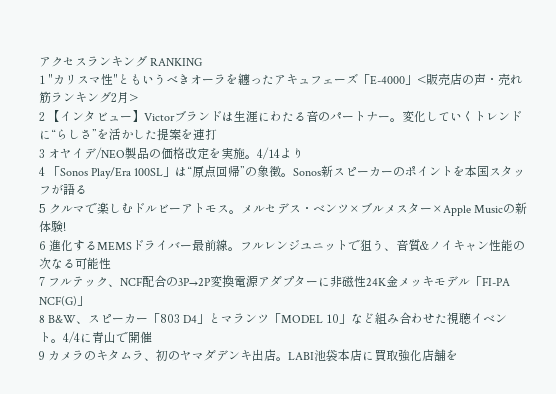アクセスランキング RANKING
1 "カリスマ性"ともいうべきオーラを纏ったアキュフェーズ「E-4000」<販売店の声・売れ筋ランキング2月>
2 【インタビュー】Victorブランドは生涯にわたる音のパートナー。変化していくトレンドに“らしさ”を活かした提案を連打
3 オヤイデ/NEO製品の価格改定を実施。4/14より
4 「Sonos Play/Era 100SL」は“原点回帰”の象徴。Sonos新スピーカーのポイントを本国スタッフが語る
5 クルマで楽しむドルビーアトモス。メルセデス・ベンツ×ブルメスター×Apple Musicの新体験!
6 進化するMEMSドライバー最前線。フルレンジユニットで狙う、音質&ノイキャン性能の次なる可能性
7 フルテック、NCF配合の3P→2P変換電源アダプターに非磁性24K金メッキモデル「FI-PA NCF(G)」
8 B&W、スピーカー「803 D4」とマランツ「MODEL 10」など組み合わせた視聴イベント。4/4に青山で開催
9 カメラのキタムラ、初のヤマダデンキ出店。LABI池袋本店に買取強化店舗を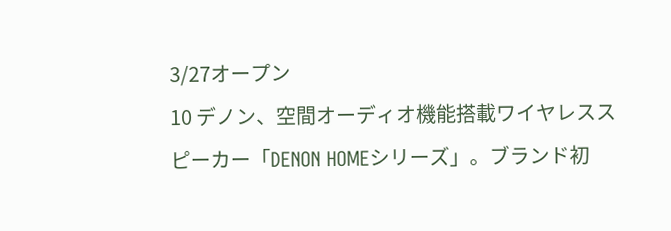3/27オープン
10 デノン、空間オーディオ機能搭載ワイヤレススピーカー「DENON HOMEシリーズ」。ブランド初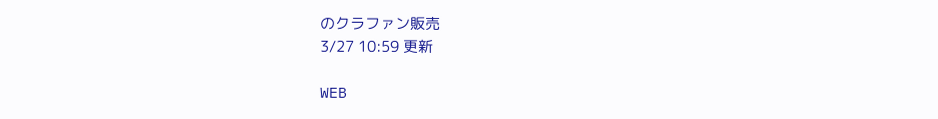のクラファン販売
3/27 10:59 更新

WEB